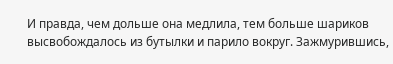И правда, чем дольше она медлила, тем больше шариков высвобождалось из бутылки и парило вокруг. Зажмурившись,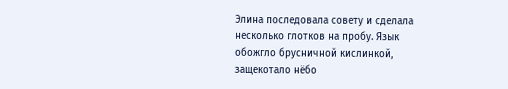Элина последовала совету и сделала несколько глотков на пробу. Язык обожгло брусничной кислинкой, защекотало нёбо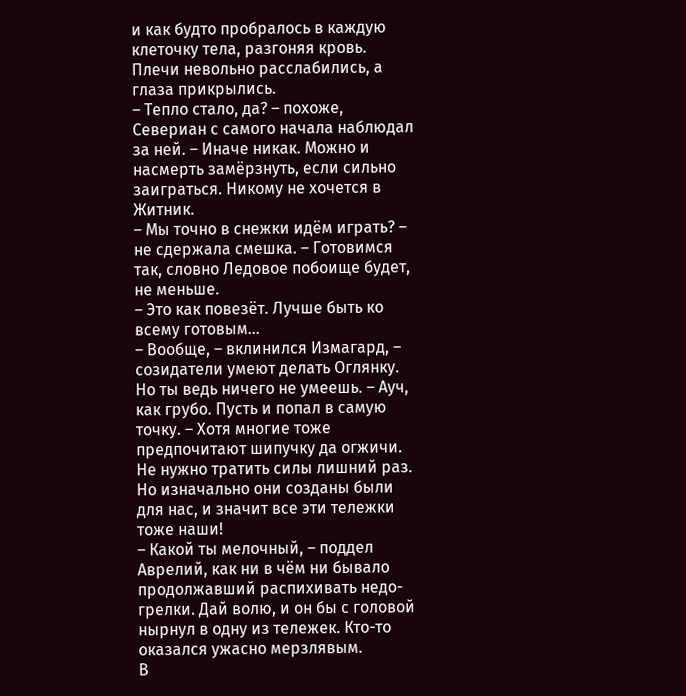и как будто пробралось в каждую клеточку тела, разгоняя кровь. Плечи невольно расслабились, а глаза прикрылись.
– Тепло стало, да? – похоже, Севериан с самого начала наблюдал за ней. – Иначе никак. Можно и насмерть замёрзнуть, если сильно заиграться. Никому не хочется в Житник.
– Мы точно в снежки идём играть? – не сдержала смешка. – Готовимся так, словно Ледовое побоище будет, не меньше.
– Это как повезёт. Лучше быть ко всему готовым…
– Вообще, – вклинился Измагард, – созидатели умеют делать Оглянку. Но ты ведь ничего не умеешь. – Ауч, как грубо. Пусть и попал в самую точку. – Хотя многие тоже предпочитают шипучку да огжичи. Не нужно тратить силы лишний раз. Но изначально они созданы были для нас, и значит все эти тележки тоже наши!
– Какой ты мелочный, – поддел Аврелий, как ни в чём ни бывало продолжавший распихивать недо-грелки. Дай волю, и он бы с головой нырнул в одну из тележек. Кто-то оказался ужасно мерзлявым.
В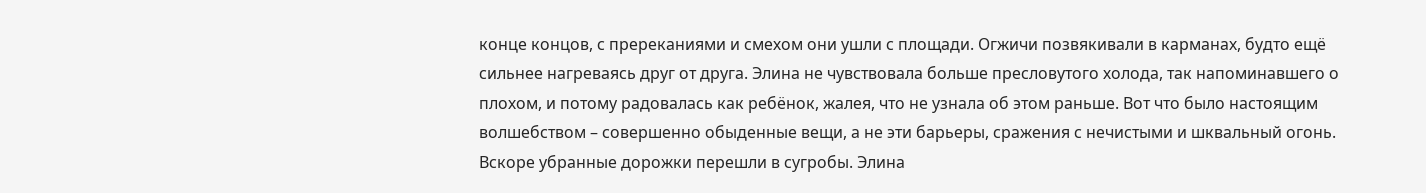конце концов, с пререканиями и смехом они ушли с площади. Огжичи позвякивали в карманах, будто ещё сильнее нагреваясь друг от друга. Элина не чувствовала больше пресловутого холода, так напоминавшего о плохом, и потому радовалась как ребёнок, жалея, что не узнала об этом раньше. Вот что было настоящим волшебством – совершенно обыденные вещи, а не эти барьеры, сражения с нечистыми и шквальный огонь.
Вскоре убранные дорожки перешли в сугробы. Элина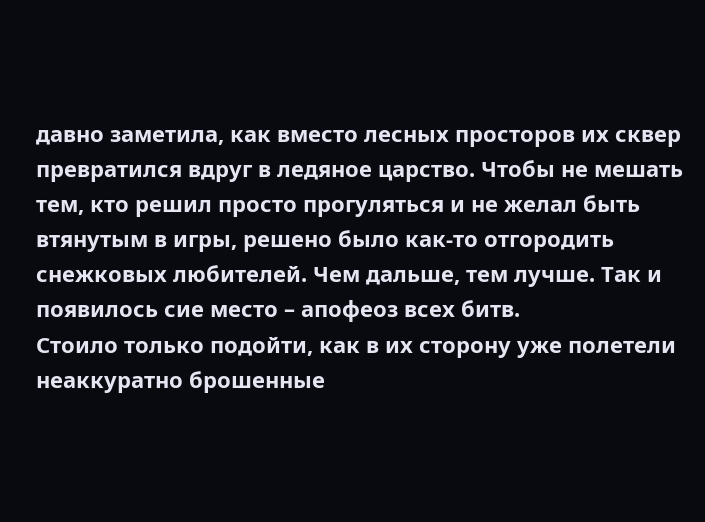давно заметила, как вместо лесных просторов их сквер превратился вдруг в ледяное царство. Чтобы не мешать тем, кто решил просто прогуляться и не желал быть втянутым в игры, решено было как-то отгородить снежковых любителей. Чем дальше, тем лучше. Так и появилось сие место – апофеоз всех битв.
Стоило только подойти, как в их сторону уже полетели неаккуратно брошенные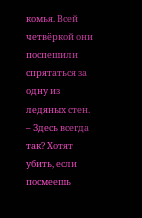комья. Всей четвёркой они поспешили спрятаться за одну из ледяных стен.
– Здесь всегда так? Хотят убить, если посмеешь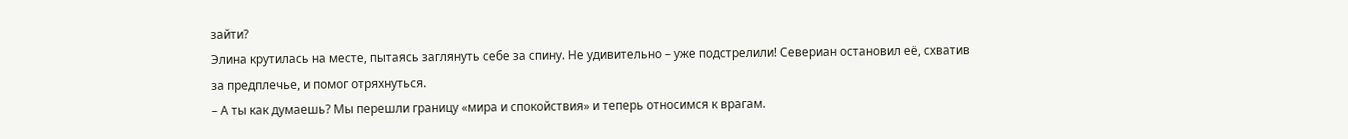зайти?
Элина крутилась на месте, пытаясь заглянуть себе за спину. Не удивительно – уже подстрелили! Севериан остановил её, схватив за предплечье, и помог отряхнуться.
– А ты как думаешь? Мы перешли границу «мира и спокойствия» и теперь относимся к врагам.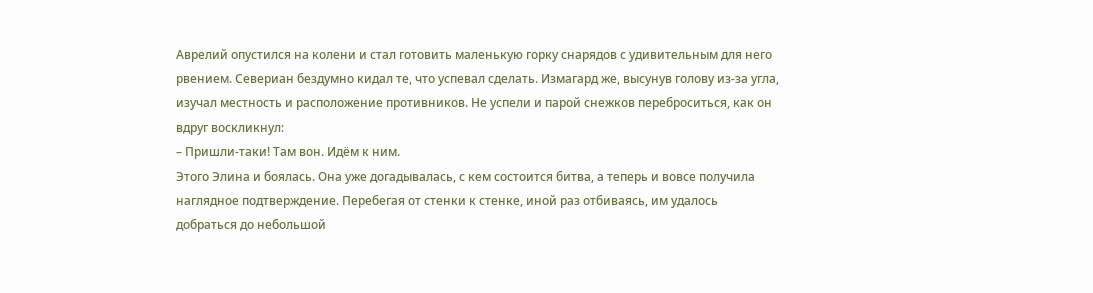Аврелий опустился на колени и стал готовить маленькую горку снарядов с удивительным для него рвением. Севериан бездумно кидал те, что успевал сделать. Измагард же, высунув голову из-за угла, изучал местность и расположение противников. Не успели и парой снежков переброситься, как он вдруг воскликнул:
– Пришли-таки! Там вон. Идём к ним.
Этого Элина и боялась. Она уже догадывалась, с кем состоится битва, а теперь и вовсе получила наглядное подтверждение. Перебегая от стенки к стенке, иной раз отбиваясь, им удалось добраться до небольшой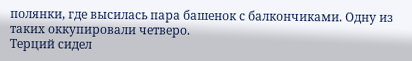полянки, где высилась пара башенок с балкончиками. Одну из таких оккупировали четверо.
Терций сидел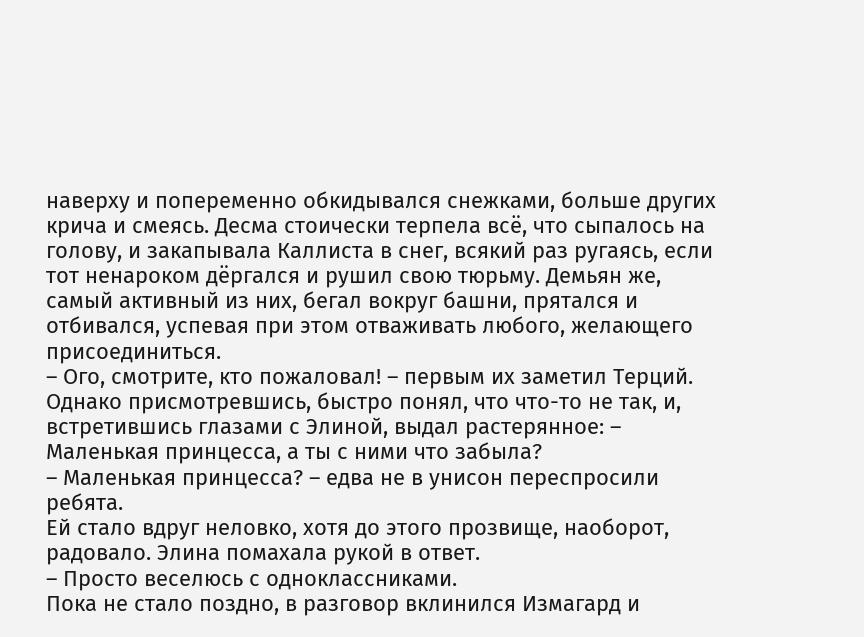наверху и попеременно обкидывался снежками, больше других крича и смеясь. Десма стоически терпела всё, что сыпалось на голову, и закапывала Каллиста в снег, всякий раз ругаясь, если тот ненароком дёргался и рушил свою тюрьму. Демьян же, самый активный из них, бегал вокруг башни, прятался и отбивался, успевая при этом отваживать любого, желающего присоединиться.
– Ого, смотрите, кто пожаловал! – первым их заметил Терций. Однако присмотревшись, быстро понял, что что-то не так, и, встретившись глазами с Элиной, выдал растерянное: – Маленькая принцесса, а ты с ними что забыла?
– Маленькая принцесса? – едва не в унисон переспросили ребята.
Ей стало вдруг неловко, хотя до этого прозвище, наоборот, радовало. Элина помахала рукой в ответ.
– Просто веселюсь с одноклассниками.
Пока не стало поздно, в разговор вклинился Измагард и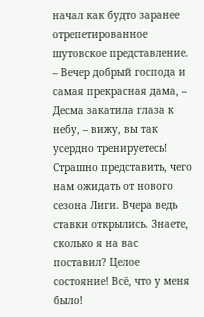начал как будто заранее отрепетированное шутовское представление.
– Вечер добрый господа и самая прекрасная дама, – Десма закатила глаза к небу, – вижу, вы так усердно тренируетесь! Страшно представить, чего нам ожидать от нового сезона Лиги. Вчера ведь ставки открылись. Знаете, сколько я на вас поставил? Целое состояние! Всё, что у меня было!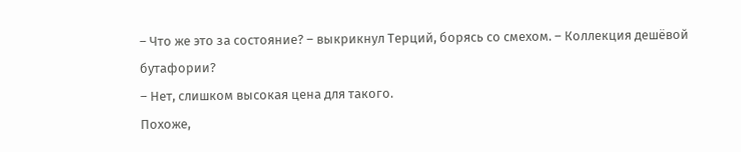– Что же это за состояние? – выкрикнул Терций, борясь со смехом. – Коллекция дешёвой бутафории?
– Нет, слишком высокая цена для такого.
Похоже,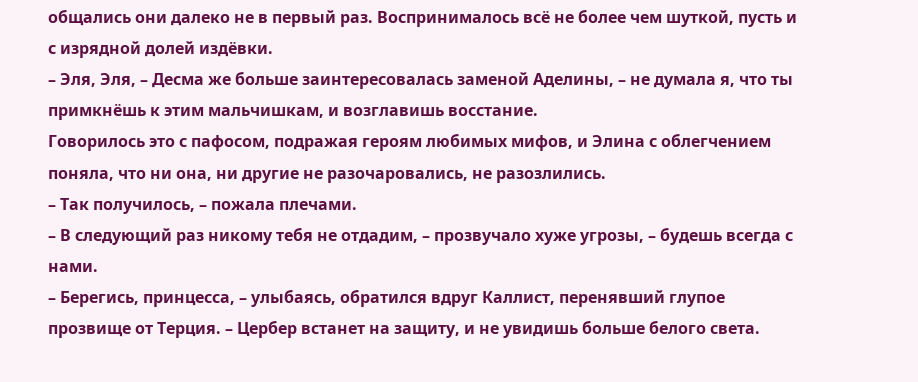общались они далеко не в первый раз. Воспринималось всё не более чем шуткой, пусть и с изрядной долей издёвки.
– Эля, Эля, – Десма же больше заинтересовалась заменой Аделины, – не думала я, что ты примкнёшь к этим мальчишкам, и возглавишь восстание.
Говорилось это с пафосом, подражая героям любимых мифов, и Элина с облегчением поняла, что ни она, ни другие не разочаровались, не разозлились.
– Так получилось, – пожала плечами.
– В следующий раз никому тебя не отдадим, – прозвучало хуже угрозы, – будешь всегда с нами.
– Берегись, принцесса, – улыбаясь, обратился вдруг Каллист, перенявший глупое прозвище от Терция. – Цербер встанет на защиту, и не увидишь больше белого света.